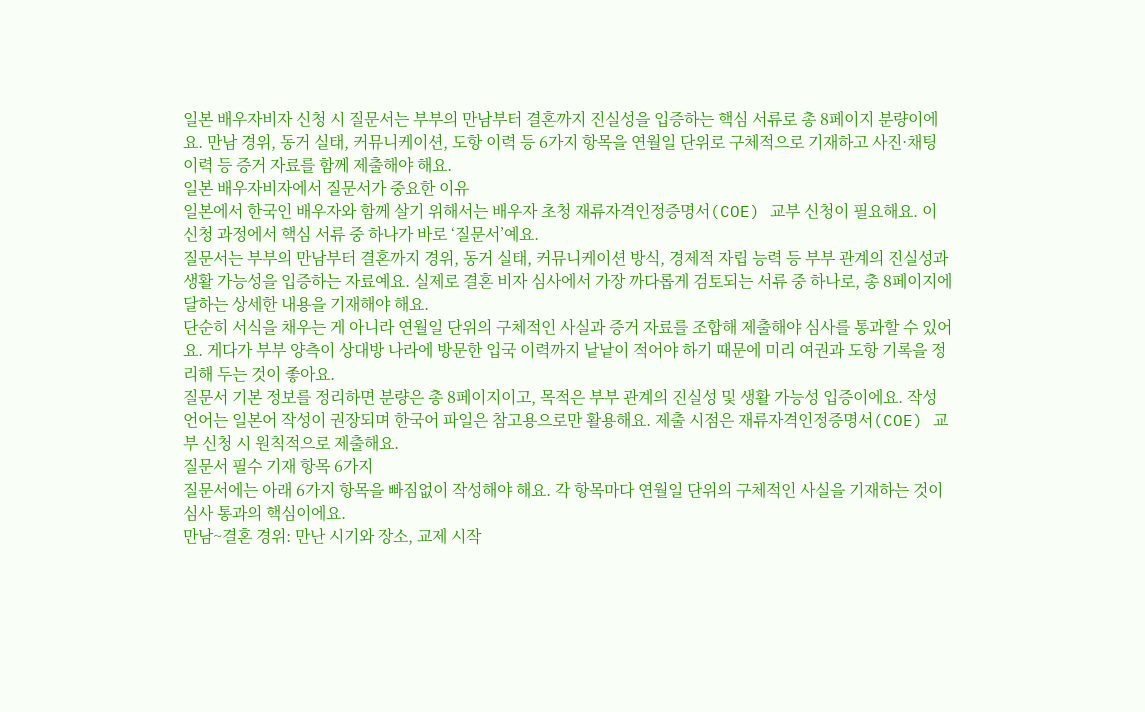일본 배우자비자 신청 시 질문서는 부부의 만남부터 결혼까지 진실성을 입증하는 핵심 서류로 총 8페이지 분량이에요. 만남 경위, 동거 실태, 커뮤니케이션, 도항 이력 등 6가지 항목을 연월일 단위로 구체적으로 기재하고 사진·채팅 이력 등 증거 자료를 함께 제출해야 해요.
일본 배우자비자에서 질문서가 중요한 이유
일본에서 한국인 배우자와 함께 살기 위해서는 배우자 초청 재류자격인정증명서(COE) 교부 신청이 필요해요. 이 신청 과정에서 핵심 서류 중 하나가 바로 ‘질문서’예요.
질문서는 부부의 만남부터 결혼까지 경위, 동거 실태, 커뮤니케이션 방식, 경제적 자립 능력 등 부부 관계의 진실성과 생활 가능성을 입증하는 자료예요. 실제로 결혼 비자 심사에서 가장 까다롭게 검토되는 서류 중 하나로, 총 8페이지에 달하는 상세한 내용을 기재해야 해요.
단순히 서식을 채우는 게 아니라 연월일 단위의 구체적인 사실과 증거 자료를 조합해 제출해야 심사를 통과할 수 있어요. 게다가 부부 양측이 상대방 나라에 방문한 입국 이력까지 낱낱이 적어야 하기 때문에 미리 여권과 도항 기록을 정리해 두는 것이 좋아요.
질문서 기본 정보를 정리하면 분량은 총 8페이지이고, 목적은 부부 관계의 진실성 및 생활 가능성 입증이에요. 작성 언어는 일본어 작성이 권장되며 한국어 파일은 참고용으로만 활용해요. 제출 시점은 재류자격인정증명서(COE) 교부 신청 시 원칙적으로 제출해요.
질문서 필수 기재 항목 6가지
질문서에는 아래 6가지 항목을 빠짐없이 작성해야 해요. 각 항목마다 연월일 단위의 구체적인 사실을 기재하는 것이 심사 통과의 핵심이에요.
만남~결혼 경위: 만난 시기와 장소, 교제 시작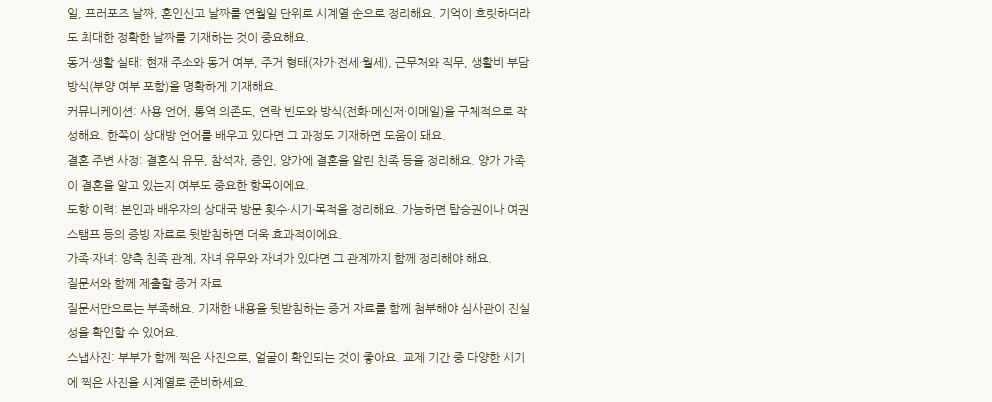일, 프러포즈 날짜, 혼인신고 날짜를 연월일 단위로 시계열 순으로 정리해요. 기억이 흐릿하더라도 최대한 정확한 날짜를 기재하는 것이 중요해요.
동거·생활 실태: 현재 주소와 동거 여부, 주거 형태(자가·전세·월세), 근무처와 직무, 생활비 부담 방식(부양 여부 포함)을 명확하게 기재해요.
커뮤니케이션: 사용 언어, 통역 의존도, 연락 빈도와 방식(전화·메신저·이메일)을 구체적으로 작성해요. 한쪽이 상대방 언어를 배우고 있다면 그 과정도 기재하면 도움이 돼요.
결혼 주변 사정: 결혼식 유무, 참석자, 증인, 양가에 결혼을 알린 친족 등을 정리해요. 양가 가족이 결혼을 알고 있는지 여부도 중요한 항목이에요.
도항 이력: 본인과 배우자의 상대국 방문 횟수·시기·목적을 정리해요. 가능하면 탑승권이나 여권 스탬프 등의 증빙 자료로 뒷받침하면 더욱 효과적이에요.
가족·자녀: 양측 친족 관계, 자녀 유무와 자녀가 있다면 그 관계까지 함께 정리해야 해요.
질문서와 함께 제출할 증거 자료
질문서만으로는 부족해요. 기재한 내용을 뒷받침하는 증거 자료를 함께 첨부해야 심사관이 진실성을 확인할 수 있어요.
스냅사진: 부부가 함께 찍은 사진으로, 얼굴이 확인되는 것이 좋아요. 교제 기간 중 다양한 시기에 찍은 사진을 시계열로 준비하세요.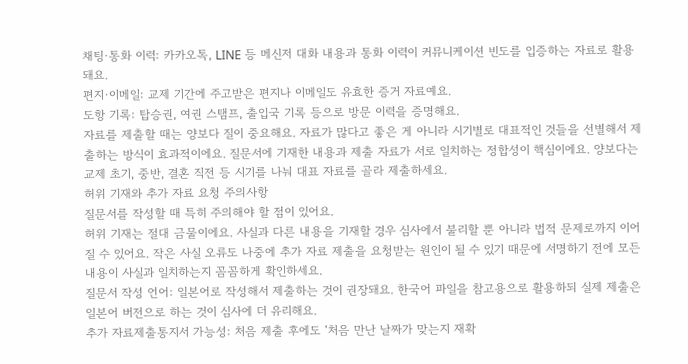채팅·통화 이력: 카카오톡, LINE 등 메신저 대화 내용과 통화 이력이 커뮤니케이션 빈도를 입증하는 자료로 활용돼요.
편지·이메일: 교제 기간에 주고받은 편지나 이메일도 유효한 증거 자료예요.
도항 기록: 탑승권, 여권 스탬프, 출입국 기록 등으로 방문 이력을 증명해요.
자료를 제출할 때는 양보다 질이 중요해요. 자료가 많다고 좋은 게 아니라 시기별로 대표적인 것들을 선별해서 제출하는 방식이 효과적이에요. 질문서에 기재한 내용과 제출 자료가 서로 일치하는 정합성이 핵심이에요. 양보다는 교제 초기, 중반, 결혼 직전 등 시기를 나눠 대표 자료를 골라 제출하세요.
허위 기재와 추가 자료 요청 주의사항
질문서를 작성할 때 특히 주의해야 할 점이 있어요.
허위 기재는 절대 금물이에요. 사실과 다른 내용을 기재할 경우 심사에서 불리할 뿐 아니라 법적 문제로까지 이어질 수 있어요. 작은 사실 오류도 나중에 추가 자료 제출을 요청받는 원인이 될 수 있기 때문에 서명하기 전에 모든 내용이 사실과 일치하는지 꼼꼼하게 확인하세요.
질문서 작성 언어: 일본어로 작성해서 제출하는 것이 권장돼요. 한국어 파일을 참고용으로 활용하되 실제 제출은 일본어 버전으로 하는 것이 심사에 더 유리해요.
추가 자료제출통지서 가능성: 처음 제출 후에도 ‘처음 만난 날짜가 맞는지 재확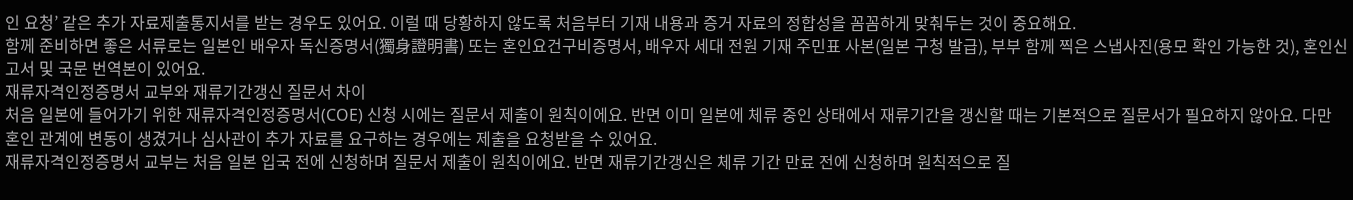인 요청’ 같은 추가 자료제출통지서를 받는 경우도 있어요. 이럴 때 당황하지 않도록 처음부터 기재 내용과 증거 자료의 정합성을 꼼꼼하게 맞춰두는 것이 중요해요.
함께 준비하면 좋은 서류로는 일본인 배우자 독신증명서(獨身證明書) 또는 혼인요건구비증명서, 배우자 세대 전원 기재 주민표 사본(일본 구청 발급), 부부 함께 찍은 스냅사진(용모 확인 가능한 것), 혼인신고서 및 국문 번역본이 있어요.
재류자격인정증명서 교부와 재류기간갱신 질문서 차이
처음 일본에 들어가기 위한 재류자격인정증명서(COE) 신청 시에는 질문서 제출이 원칙이에요. 반면 이미 일본에 체류 중인 상태에서 재류기간을 갱신할 때는 기본적으로 질문서가 필요하지 않아요. 다만 혼인 관계에 변동이 생겼거나 심사관이 추가 자료를 요구하는 경우에는 제출을 요청받을 수 있어요.
재류자격인정증명서 교부는 처음 일본 입국 전에 신청하며 질문서 제출이 원칙이에요. 반면 재류기간갱신은 체류 기간 만료 전에 신청하며 원칙적으로 질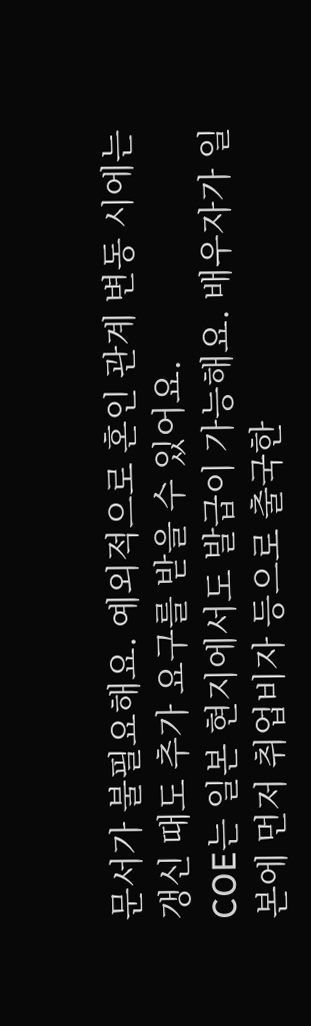문서가 불필요해요. 예외적으로 혼인 관계 변동 시에는 갱신 때도 추가 요구를 받을 수 있어요.
COE는 일본 현지에서도 발급이 가능해요. 배우자가 일본에 먼저 취업비자 등으로 출국한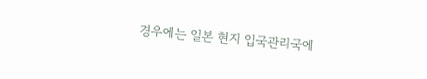경우에는 일본 현지 입국관리국에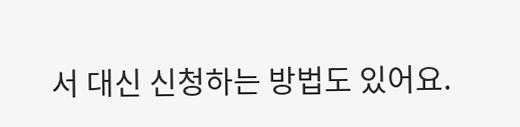서 대신 신청하는 방법도 있어요.